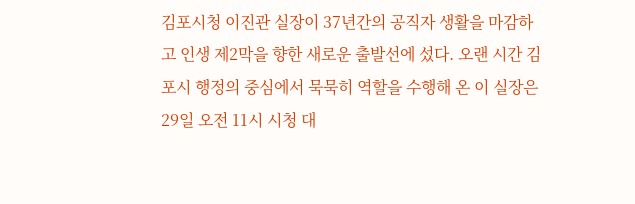김포시청 이진관 실장이 37년간의 공직자 생활을 마감하고 인생 제2막을 향한 새로운 출발선에 섰다. 오랜 시간 김포시 행정의 중심에서 묵묵히 역할을 수행해 온 이 실장은 29일 오전 11시 시청 대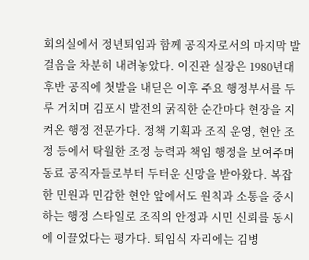회의실에서 정년퇴임과 함께 공직자로서의 마지막 발걸음을 차분히 내려놓았다. 이진관 실장은 1980년대 후반 공직에 첫발을 내딛은 이후 주요 행정부서를 두루 거치며 김포시 발전의 굵직한 순간마다 현장을 지켜온 행정 전문가다. 정책 기획과 조직 운영, 현안 조정 등에서 탁월한 조정 능력과 책임 행정을 보여주며 동료 공직자들로부터 두터운 신망을 받아왔다. 복잡한 민원과 민감한 현안 앞에서도 원칙과 소통을 중시하는 행정 스타일로 조직의 안정과 시민 신뢰를 동시에 이끌었다는 평가다. 퇴임식 자리에는 김병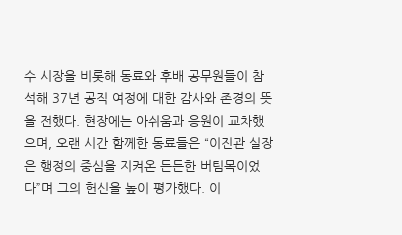수 시장을 비롯해 동료와 후배 공무원들이 참석해 37년 공직 여정에 대한 감사와 존경의 뜻을 전했다. 현장에는 아쉬움과 응원이 교차했으며, 오랜 시간 함께한 동료들은 “이진관 실장은 행정의 중심을 지켜온 든든한 버팀목이었다”며 그의 헌신을 높이 평가했다. 이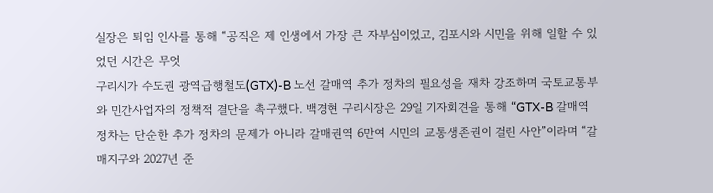실장은 퇴임 인사를 통해 “공직은 제 인생에서 가장 큰 자부심이었고, 김포시와 시민을 위해 일할 수 있었던 시간은 무엇
구리시가 수도권 광역급행철도(GTX)-B 노선 갈매역 추가 정차의 필요성을 재차 강조하며 국토교통부와 민간사업자의 정책적 결단을 촉구했다. 백경현 구리시장은 29일 기자회견을 통해 “GTX-B 갈매역 정차는 단순한 추가 정차의 문제가 아니라 갈매권역 6만여 시민의 교통생존권이 걸린 사안”이라며 “갈매지구와 2027년 준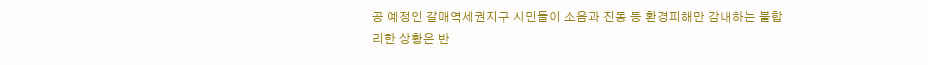공 예정인 갈매역세권지구 시민들이 소음과 진동 등 환경피해만 감내하는 불합리한 상황은 반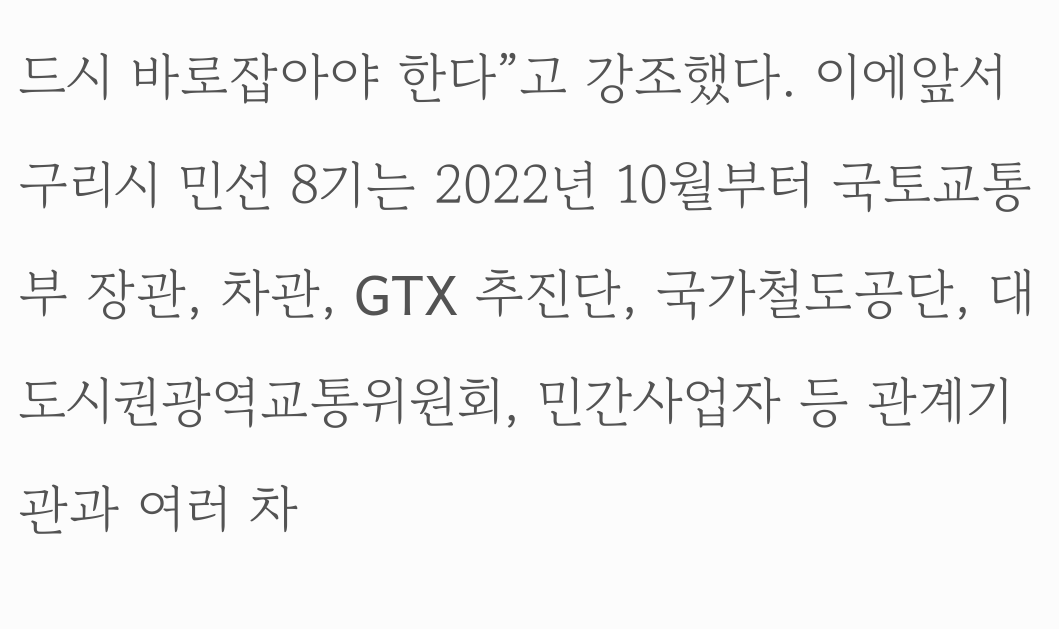드시 바로잡아야 한다”고 강조했다. 이에앞서 구리시 민선 8기는 2022년 10월부터 국토교통부 장관, 차관, GTX 추진단, 국가철도공단, 대도시권광역교통위원회, 민간사업자 등 관계기관과 여러 차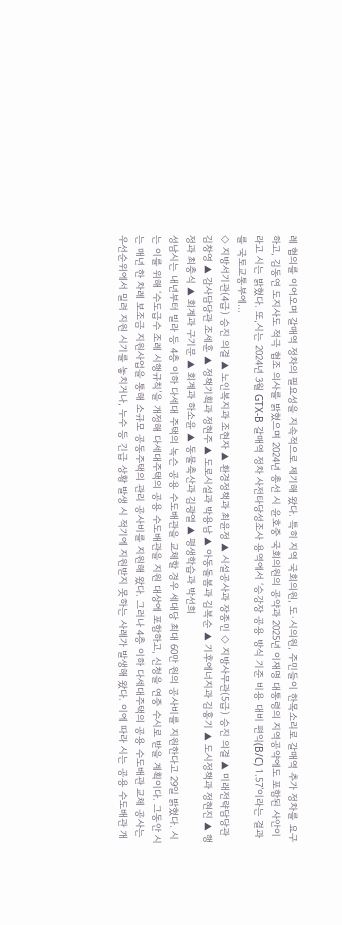례 협의를 이어오며 갈매역 정차의 필요성을 지속적으로 제기해 왔다. 특히 지역 국회의원, 도·시의원, 주민들이 한목소리로 갈매역 추가 정차를 요구하고, 김동연 도지사도 적극 협조 의사를 밝혔으며 2024년 총선 시 윤호중 국회의원의 공약과 2025년 이재명 대통령의 지역공약에도 포함된 사안이라고 시는 밝혔다. 또,시는 2024년 3월 GTX-B 갈매역 정차 사전타당성조사 용역에서 ‘승강장 공용 방식 기준 비용 대비 편익(B/C) 1.57’이라는 결과를 국토교통부에…
◇ 지방서기관(4급) 승진 의결 ▲ 노인복지과 조현자 ▲ 환경정책과 최윤정 ▲ 시설공사과 장종민 ◇ 지방사무관(5급) 승진 의결 ▲ 미래전략담당관 김창영 ▲ 감사담당관 조세훈 ▲ 정책기획과 정현주 ▲ 도로시설과 박용남 ▲ 아동돌봄과 김복순 ▲ 기후에너지과 김홍기 ▲ 도시정책과 정현진 ▲ 행정과 최충식 ▲ 회계과 구기문 ▲ 회계과 하소윤 ▲ 동물축산과 김광열 ▲ 평생학습과 박선희
성남시는 내년부터 빌라 등 4층 이하 다세대 주택의 녹슨 공용 수도배관을 교체할 경우 세대당 최대 60만 원의 공사비를 지원한다고 29일 밝혔다. 시는 이를 위해 ‘수도급수 조례 시행규칙’을 개정해 다세대주택의 공용 수도배관을 지원 대상에 포함하고, 신청을 연중 수시로 받을 계획이다. 그동안 시는 매년 한 차례 보조금 지원사업을 통해 소규모 공동주택의 관리 공사비를 지원해 왔다. 그러나 4층 이하 다세대주택의 공용 수도배관 교체 공사는 우선순위에서 밀려 지원 시기를 놓치거나, 누수 등 긴급 상황 발생 시 적기에 지원받지 못하는 사례가 발생해 왔다. 이에 따라 시는 공용 수도배관 개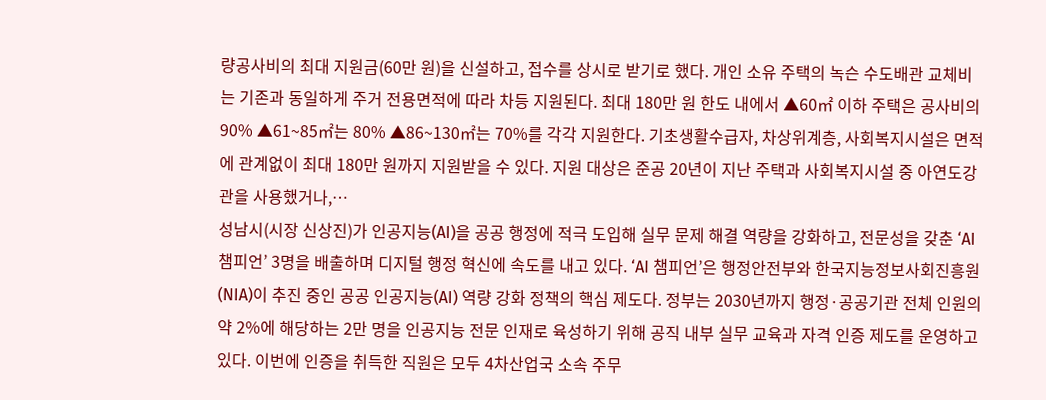량공사비의 최대 지원금(60만 원)을 신설하고, 접수를 상시로 받기로 했다. 개인 소유 주택의 녹슨 수도배관 교체비는 기존과 동일하게 주거 전용면적에 따라 차등 지원된다. 최대 180만 원 한도 내에서 ▲60㎡ 이하 주택은 공사비의 90% ▲61~85㎡는 80% ▲86~130㎡는 70%를 각각 지원한다. 기초생활수급자, 차상위계층, 사회복지시설은 면적에 관계없이 최대 180만 원까지 지원받을 수 있다. 지원 대상은 준공 20년이 지난 주택과 사회복지시설 중 아연도강관을 사용했거나,…
성남시(시장 신상진)가 인공지능(AI)을 공공 행정에 적극 도입해 실무 문제 해결 역량을 강화하고, 전문성을 갖춘 ‘AI 챔피언’ 3명을 배출하며 디지털 행정 혁신에 속도를 내고 있다. ‘AI 챔피언’은 행정안전부와 한국지능정보사회진흥원(NIA)이 추진 중인 공공 인공지능(AI) 역량 강화 정책의 핵심 제도다. 정부는 2030년까지 행정·공공기관 전체 인원의 약 2%에 해당하는 2만 명을 인공지능 전문 인재로 육성하기 위해 공직 내부 실무 교육과 자격 인증 제도를 운영하고 있다. 이번에 인증을 취득한 직원은 모두 4차산업국 소속 주무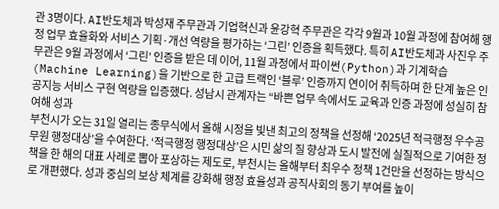관 3명이다. AI반도체과 박성재 주무관과 기업혁신과 윤강혁 주무관은 각각 9월과 10월 과정에 참여해 행정 업무 효율화와 서비스 기획·개선 역량을 평가하는 ‘그린’ 인증을 획득했다. 특히 AI반도체과 사진우 주무관은 9월 과정에서 ‘그린’ 인증을 받은 데 이어, 11월 과정에서 파이썬(Python)과 기계학습(Machine Learning)을 기반으로 한 고급 트랙인 ‘블루’ 인증까지 연이어 취득하며 한 단계 높은 인공지능 서비스 구현 역량을 입증했다. 성남시 관계자는 “바쁜 업무 속에서도 교육과 인증 과정에 성실히 참여해 성과
부천시가 오는 31일 열리는 종무식에서 올해 시정을 빛낸 최고의 정책을 선정해 ‘2025년 적극행정 우수공무원 행정대상’을 수여한다. ‘적극행정 행정대상’은 시민 삶의 질 향상과 도시 발전에 실질적으로 기여한 정책을 한 해의 대표 사례로 뽑아 포상하는 제도로, 부천시는 올해부터 최우수 정책 1건만을 선정하는 방식으로 개편했다. 성과 중심의 보상 체계를 강화해 행정 효율성과 공직사회의 동기 부여를 높이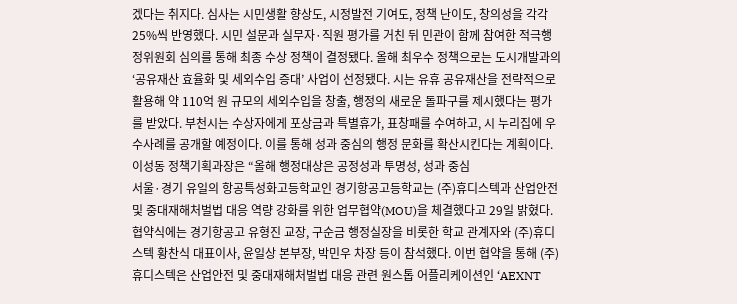겠다는 취지다. 심사는 시민생활 향상도, 시정발전 기여도, 정책 난이도, 창의성을 각각 25%씩 반영했다. 시민 설문과 실무자·직원 평가를 거친 뒤 민관이 함께 참여한 적극행정위원회 심의를 통해 최종 수상 정책이 결정됐다. 올해 최우수 정책으로는 도시개발과의 ‘공유재산 효율화 및 세외수입 증대’ 사업이 선정됐다. 시는 유휴 공유재산을 전략적으로 활용해 약 110억 원 규모의 세외수입을 창출, 행정의 새로운 돌파구를 제시했다는 평가를 받았다. 부천시는 수상자에게 포상금과 특별휴가, 표창패를 수여하고, 시 누리집에 우수사례를 공개할 예정이다. 이를 통해 성과 중심의 행정 문화를 확산시킨다는 계획이다. 이성동 정책기획과장은 “올해 행정대상은 공정성과 투명성, 성과 중심
서울·경기 유일의 항공특성화고등학교인 경기항공고등학교는 (주)휴디스텍과 산업안전 및 중대재해처벌법 대응 역량 강화를 위한 업무협약(MOU)을 체결했다고 29일 밝혔다. 협약식에는 경기항공고 유형진 교장, 구순금 행정실장을 비롯한 학교 관계자와 (주)휴디스텍 황찬식 대표이사, 윤일상 본부장, 박민우 차장 등이 참석했다. 이번 협약을 통해 (주)휴디스텍은 산업안전 및 중대재해처벌법 대응 관련 원스톱 어플리케이션인 ‘AEXNT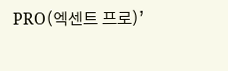PRO(엑센트 프로)’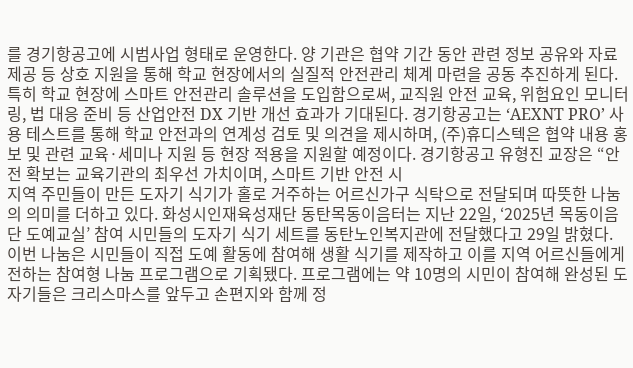를 경기항공고에 시범사업 형태로 운영한다. 양 기관은 협약 기간 동안 관련 정보 공유와 자료 제공 등 상호 지원을 통해 학교 현장에서의 실질적 안전관리 체계 마련을 공동 추진하게 된다. 특히 학교 현장에 스마트 안전관리 솔루션을 도입함으로써, 교직원 안전 교육, 위험요인 모니터링, 법 대응 준비 등 산업안전 DX 기반 개선 효과가 기대된다. 경기항공고는 ‘AEXNT PRO’ 사용 테스트를 통해 학교 안전과의 연계성 검토 및 의견을 제시하며, (주)휴디스텍은 협약 내용 홍보 및 관련 교육·세미나 지원 등 현장 적용을 지원할 예정이다. 경기항공고 유형진 교장은 “안전 확보는 교육기관의 최우선 가치이며, 스마트 기반 안전 시
지역 주민들이 만든 도자기 식기가 홀로 거주하는 어르신가구 식탁으로 전달되며 따뜻한 나눔의 의미를 더하고 있다. 화성시인재육성재단 동탄목동이음터는 지난 22일, ‘2025년 목동이음단 도예교실’ 참여 시민들의 도자기 식기 세트를 동탄노인복지관에 전달했다고 29일 밝혔다. 이번 나눔은 시민들이 직접 도예 활동에 참여해 생활 식기를 제작하고 이를 지역 어르신들에게 전하는 참여형 나눔 프로그램으로 기획됐다. 프로그램에는 약 10명의 시민이 참여해 완성된 도자기들은 크리스마스를 앞두고 손편지와 함께 정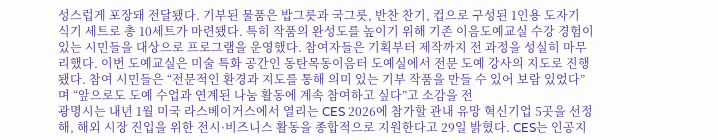성스럽게 포장돼 전달됐다. 기부된 물품은 밥그릇과 국그릇, 반찬 찬기, 컵으로 구성된 1인용 도자기 식기 세트로 총 10세트가 마련됐다. 특히 작품의 완성도를 높이기 위해 기존 이음도예교실 수강 경험이 있는 시민들을 대상으로 프로그램을 운영했다. 참여자들은 기획부터 제작까지 전 과정을 성실히 마무리했다. 이번 도예교실은 미술 특화 공간인 동탄목동이음터 도예실에서 전문 도예 강사의 지도로 진행됐다. 참여 시민들은 “전문적인 환경과 지도를 통해 의미 있는 기부 작품을 만들 수 있어 보람 있었다”며 “앞으로도 도예 수업과 연계된 나눔 활동에 계속 참여하고 싶다”고 소감을 전
광명시는 내년 1월 미국 라스베이거스에서 열리는 CES 2026에 참가할 관내 유망 혁신기업 5곳을 선정해, 해외 시장 진입을 위한 전시·비즈니스 활동을 종합적으로 지원한다고 29일 밝혔다. CES는 인공지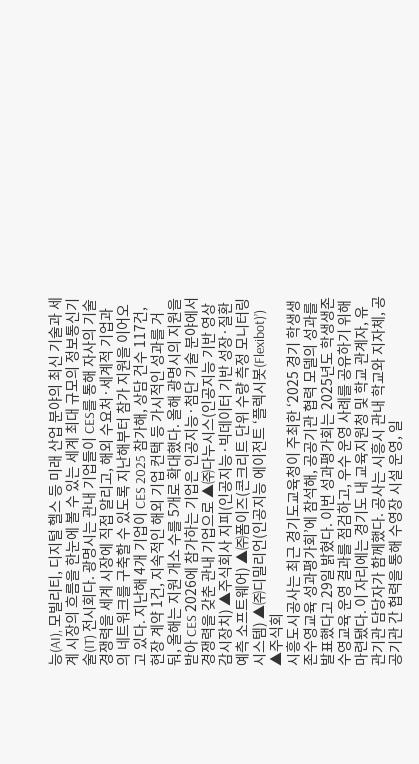능(AI), 모빌리티, 디지털 헬스 등 미래 산업 분야의 최신 기술과 세계 시장의 흐름을 한눈에 볼 수 있는 세계 최대 규모의 정보통신기술(IT) 전시회다. 광명시는 관내 기업들이 CES를 통해 자사의 기술 경쟁력을 세계 시장에 직접 알리고, 해외 수요처·세계적 기업과의 네트워크를 구축할 수 있도록 지난해부터 참가 지원을 이어오고 있다. 지난해 4개 기업이 CES 2025 참가해, 상담 건수 117건, 현장 계약 1건, 지속적인 해외 기업 컨택 등 가시적인 성과를 거둬, 올해는 지원 개소 수를 5개로 확대했다. 올해 광명시의 지원을 받아 CES 2026에 참가하는 기업은 인공지능·첨단 기술 분야에서 경쟁력을 갖춘 관내 기업으로 ▲㈜다누시스(인공지능 기반 영상감시장치) ▲주식회사 지피(인공지능·빅데이터 기반 성장·질환 예측 소프트웨어) ▲㈜폼이즈(콘크리트 단위 수량 측정 모니터링 시스템) ▲㈜디밀리언(인공지능 에이전트 ‘플렉시봇(Flexibot)’) ▲주식회
시흥도시공사는 최근 경기도교육청이 주최한 ‘2025 경기 학생생존수영교육 성과평가회’에 참석해, 공공기관 협력 모델의 성과를 발표했다고 29일 밝혔다. 이번 성과평가회는 2025년도 학생생존수영교육 운영 결과를 점검하고, 우수 운영 사례를 공유하기 위해 마련됐다. 이 자리에는 경기도 내 교육지원청 및 학교 관계자, 유관기관 담당자가 함께했다. 공사는 시흥시 관내 학교와 지자체, 공공기관 간 협력을 통해 수영장 시설 운영, 일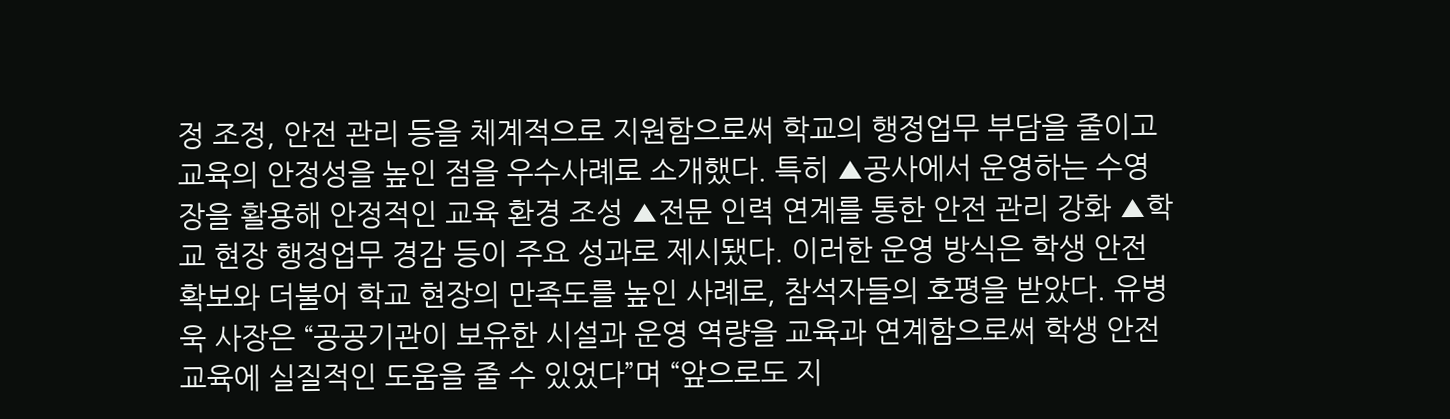정 조정, 안전 관리 등을 체계적으로 지원함으로써 학교의 행정업무 부담을 줄이고 교육의 안정성을 높인 점을 우수사례로 소개했다. 특히 ▲공사에서 운영하는 수영장을 활용해 안정적인 교육 환경 조성 ▲전문 인력 연계를 통한 안전 관리 강화 ▲학교 현장 행정업무 경감 등이 주요 성과로 제시됐다. 이러한 운영 방식은 학생 안전 확보와 더불어 학교 현장의 만족도를 높인 사례로, 참석자들의 호평을 받았다. 유병욱 사장은 “공공기관이 보유한 시설과 운영 역량을 교육과 연계함으로써 학생 안전 교육에 실질적인 도움을 줄 수 있었다”며 “앞으로도 지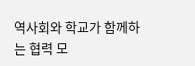역사회와 학교가 함께하는 협력 모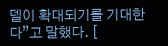델이 확대되기를 기대한다”고 말했다. [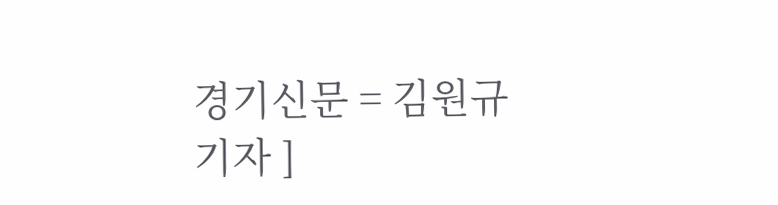경기신문 = 김원규 기자 ]